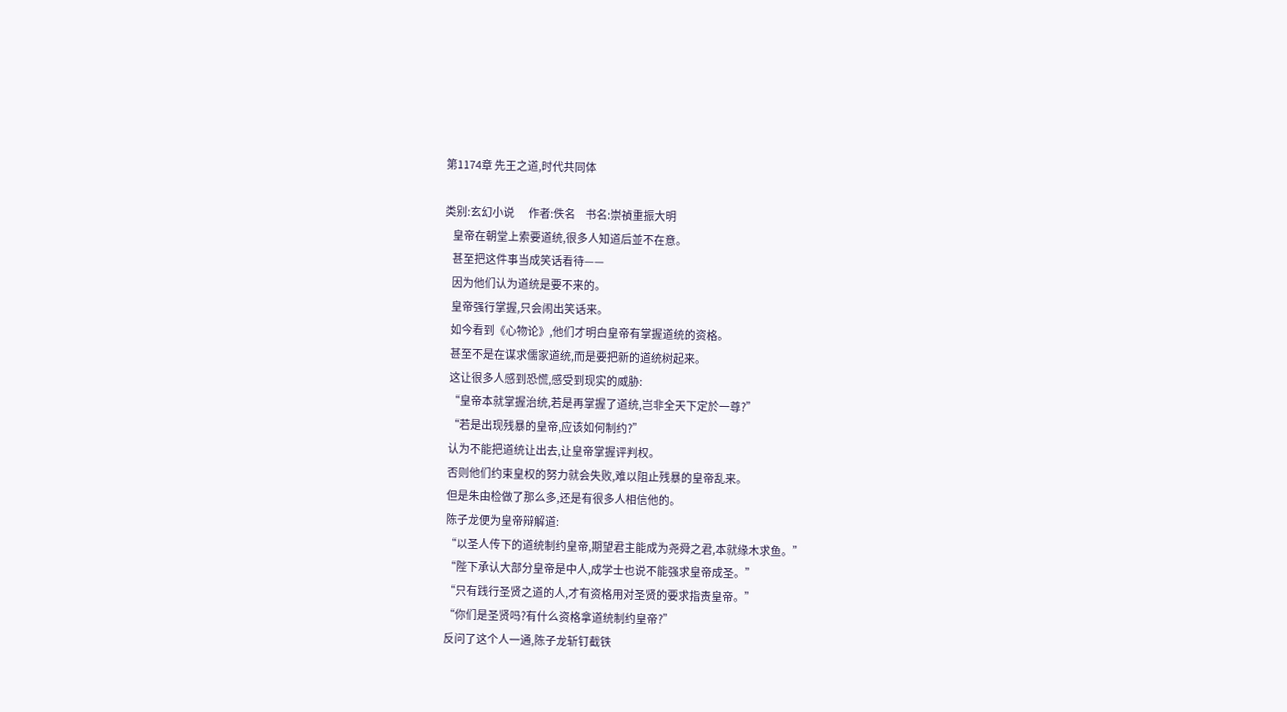第1174章 先王之道,时代共同体

类别:玄幻小说       作者:佚名     书名:崇禎重振大明
    皇帝在朝堂上索要道统,很多人知道后並不在意。
    甚至把这件事当成笑话看待——
    因为他们认为道统是要不来的。
    皇帝强行掌握,只会闹出笑话来。
    如今看到《心物论》,他们才明白皇帝有掌握道统的资格。
    甚至不是在谋求儒家道统,而是要把新的道统树起来。
    这让很多人感到恐慌,感受到现实的威胁:
    “皇帝本就掌握治统,若是再掌握了道统,岂非全天下定於一尊?”
    “若是出现残暴的皇帝,应该如何制约?”
    认为不能把道统让出去,让皇帝掌握评判权。
    否则他们约束皇权的努力就会失败,难以阻止残暴的皇帝乱来。
    但是朱由检做了那么多,还是有很多人相信他的。
    陈子龙便为皇帝辩解道:
    “以圣人传下的道统制约皇帝,期望君主能成为尧舜之君,本就缘木求鱼。”
    “陛下承认大部分皇帝是中人,成学士也说不能强求皇帝成圣。”
    “只有践行圣贤之道的人,才有资格用对圣贤的要求指责皇帝。”
    “你们是圣贤吗?有什么资格拿道统制约皇帝?”
    反问了这个人一通,陈子龙斩钉截铁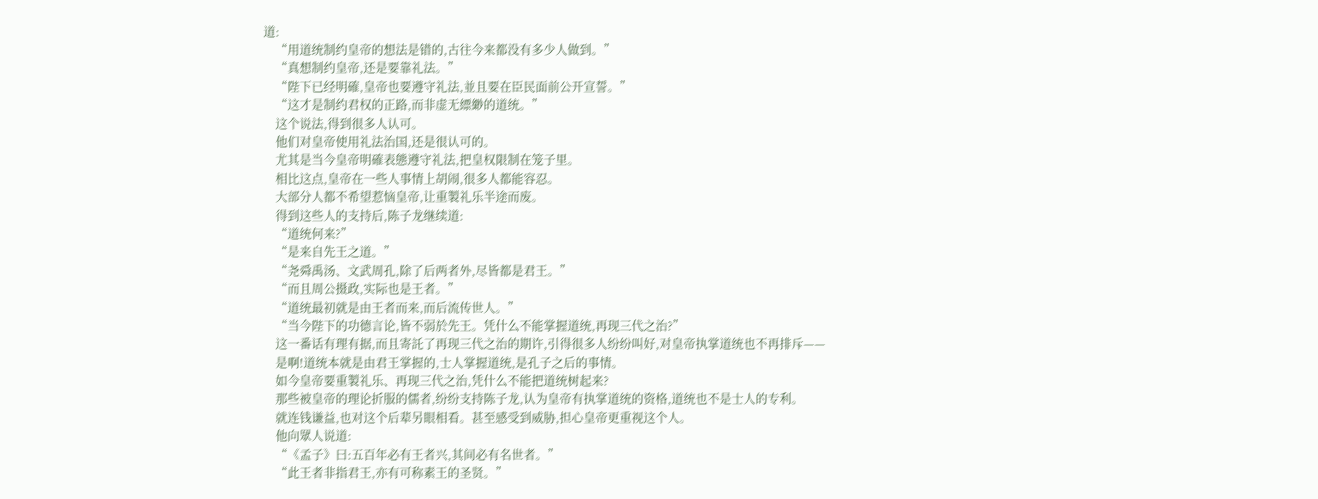道:
    “用道统制约皇帝的想法是错的,古往今来都没有多少人做到。”
    “真想制约皇帝,还是要靠礼法。”
    “陛下已经明確,皇帝也要遵守礼法,並且要在臣民面前公开宣誓。”
    “这才是制约君权的正路,而非虚无縹緲的道统。”
    这个说法,得到很多人认可。
    他们对皇帝使用礼法治国,还是很认可的。
    尤其是当今皇帝明確表態遵守礼法,把皇权限制在笼子里。
    相比这点,皇帝在一些人事情上胡闹,很多人都能容忍。
    大部分人都不希望惹恼皇帝,让重製礼乐半途而废。
    得到这些人的支持后,陈子龙继续道:
    “道统何来?”
    “是来自先王之道。”
    “尧舜禹汤、文武周孔,除了后两者外,尽皆都是君王。”
    “而且周公摄政,实际也是王者。”
    “道统最初就是由王者而来,而后流传世人。”
    “当今陛下的功德言论,皆不弱於先王。凭什么不能掌握道统,再现三代之治?”
    这一番话有理有据,而且寄託了再现三代之治的期许,引得很多人纷纷叫好,对皇帝执掌道统也不再排斥——
    是啊!道统本就是由君王掌握的,士人掌握道统,是孔子之后的事情。
    如今皇帝要重製礼乐、再现三代之治,凭什么不能把道统树起来?
    那些被皇帝的理论折服的儒者,纷纷支持陈子龙,认为皇帝有执掌道统的资格,道统也不是士人的专利。
    就连钱谦益,也对这个后辈另眼相看。甚至感受到威胁,担心皇帝更重视这个人。
    他向眾人说道:
    “《孟子》曰:五百年必有王者兴,其间必有名世者。”
    “此王者非指君王,亦有可称素王的圣贤。”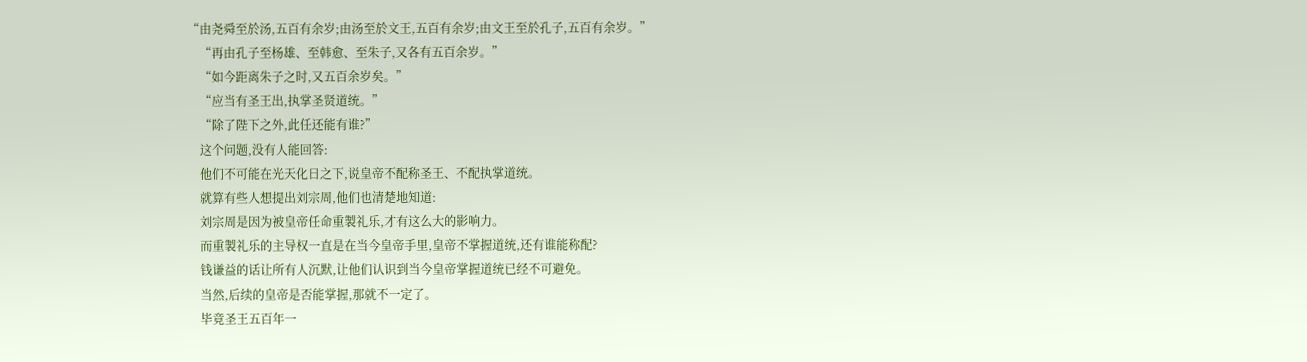“由尧舜至於汤,五百有余岁;由汤至於文王,五百有余岁;由文王至於孔子,五百有余岁。”
    “再由孔子至杨雄、至韩愈、至朱子,又各有五百余岁。”
    “如今距离朱子之时,又五百余岁矣。”
    “应当有圣王出,执掌圣贤道统。”
    “除了陛下之外,此任还能有谁?”
    这个问题,没有人能回答:
    他们不可能在光天化日之下,说皇帝不配称圣王、不配执掌道统。
    就算有些人想提出刘宗周,他们也清楚地知道:
    刘宗周是因为被皇帝任命重製礼乐,才有这么大的影响力。
    而重製礼乐的主导权一直是在当今皇帝手里,皇帝不掌握道统,还有谁能称配?
    钱谦益的话让所有人沉默,让他们认识到当今皇帝掌握道统已经不可避免。
    当然,后续的皇帝是否能掌握,那就不一定了。
    毕竟圣王五百年一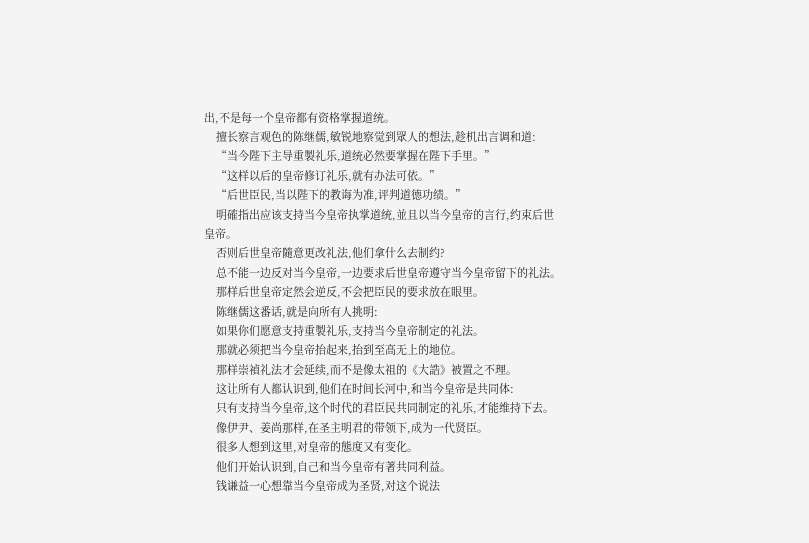出,不是每一个皇帝都有资格掌握道统。
    擅长察言观色的陈继儒,敏锐地察觉到眾人的想法,趁机出言调和道:
    “当今陛下主导重製礼乐,道统必然要掌握在陛下手里。”
    “这样以后的皇帝修订礼乐,就有办法可依。”
    “后世臣民,当以陛下的教诲为准,评判道德功绩。”
    明確指出应该支持当今皇帝执掌道统,並且以当今皇帝的言行,约束后世皇帝。
    否则后世皇帝隨意更改礼法,他们拿什么去制约?
    总不能一边反对当今皇帝,一边要求后世皇帝遵守当今皇帝留下的礼法。
    那样后世皇帝定然会逆反,不会把臣民的要求放在眼里。
    陈继儒这番话,就是向所有人挑明:
    如果你们愿意支持重製礼乐,支持当今皇帝制定的礼法。
    那就必须把当今皇帝抬起来,抬到至高无上的地位。
    那样崇禎礼法才会延续,而不是像太祖的《大誥》被置之不理。
    这让所有人都认识到,他们在时间长河中,和当今皇帝是共同体:
    只有支持当今皇帝,这个时代的君臣民共同制定的礼乐,才能维持下去。
    像伊尹、姜尚那样,在圣主明君的带领下,成为一代贤臣。
    很多人想到这里,对皇帝的態度又有变化。
    他们开始认识到,自己和当今皇帝有著共同利益。
    钱谦益一心想靠当今皇帝成为圣贤,对这个说法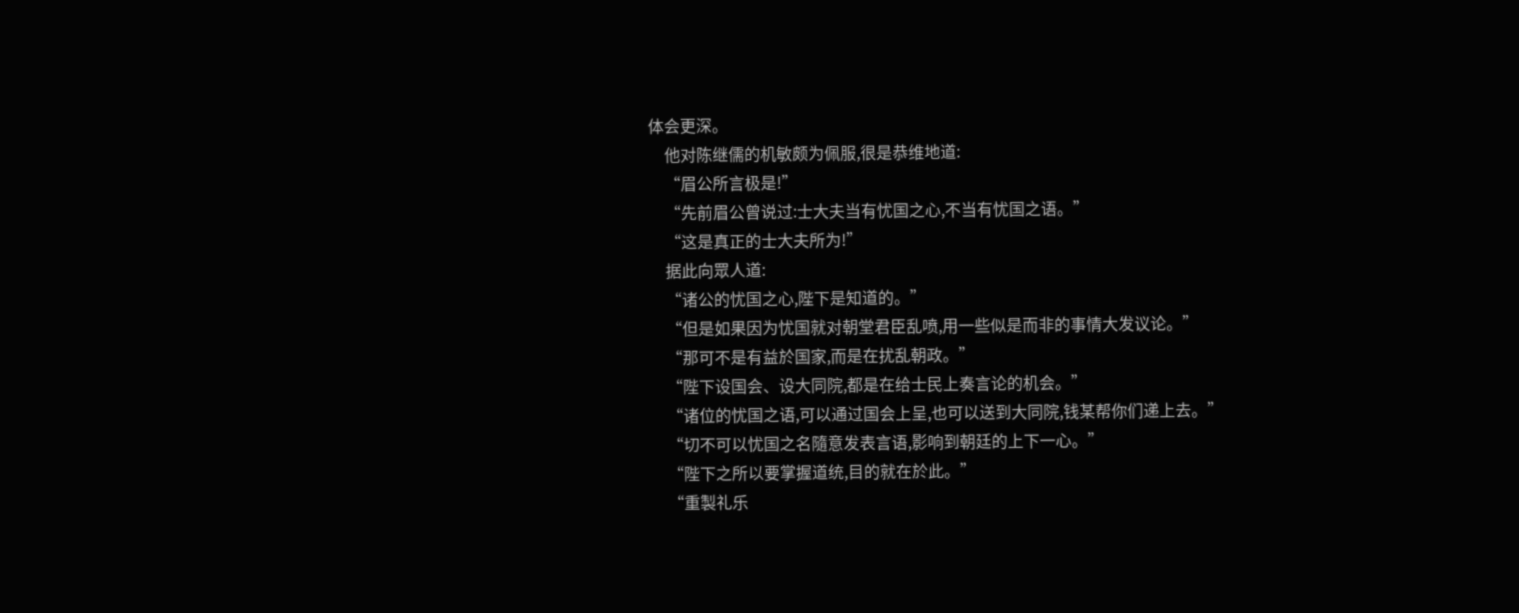体会更深。
    他对陈继儒的机敏颇为佩服,很是恭维地道:
    “眉公所言极是!”
    “先前眉公曾说过:士大夫当有忧国之心,不当有忧国之语。”
    “这是真正的士大夫所为!”
    据此向眾人道:
    “诸公的忧国之心,陛下是知道的。”
    “但是如果因为忧国就对朝堂君臣乱喷,用一些似是而非的事情大发议论。”
    “那可不是有益於国家,而是在扰乱朝政。”
    “陛下设国会、设大同院,都是在给士民上奏言论的机会。”
    “诸位的忧国之语,可以通过国会上呈,也可以送到大同院,钱某帮你们递上去。”
    “切不可以忧国之名隨意发表言语,影响到朝廷的上下一心。”
    “陛下之所以要掌握道统,目的就在於此。”
    “重製礼乐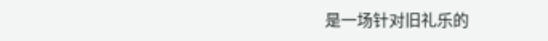是一场针对旧礼乐的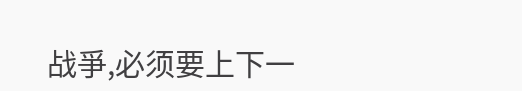战爭,必须要上下一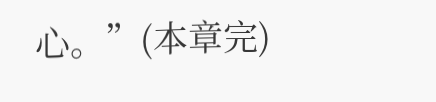心。”(本章完)